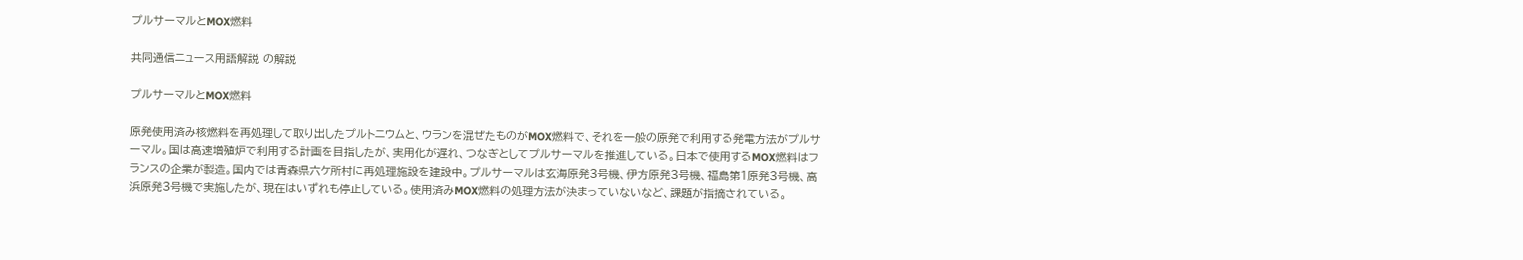プルサーマルとMOX燃料

共同通信ニュース用語解説 の解説

プルサーマルとMOX燃料

原発使用済み核燃料を再処理して取り出したプルトニウムと、ウランを混ぜたものがMOX燃料で、それを一般の原発で利用する発電方法がプルサーマル。国は高速増殖炉で利用する計画を目指したが、実用化が遅れ、つなぎとしてプルサーマルを推進している。日本で使用するMOX燃料はフランスの企業が製造。国内では青森県六ケ所村に再処理施設を建設中。プルサーマルは玄海原発3号機、伊方原発3号機、福島第1原発3号機、高浜原発3号機で実施したが、現在はいずれも停止している。使用済みMOX燃料の処理方法が決まっていないなど、課題が指摘されている。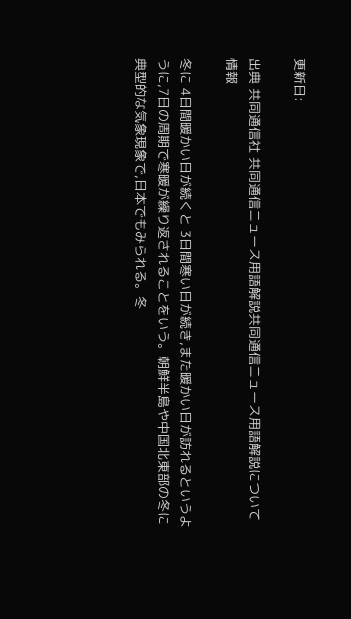更新日:

出典 共同通信社 共同通信ニュース用語解説共同通信ニュース用語解説について 情報

冬に 4日間暖かい日が続くと 3日間寒い日が続き,また暖かい日が訪れるというように,7日の周期で寒暖が繰り返されることをいう。朝鮮半島や中国北東部の冬に典型的な気象現象で,日本でもみられる。冬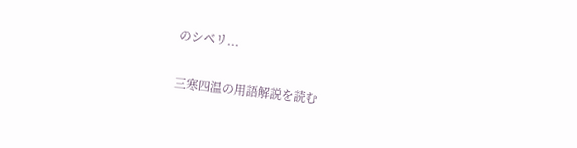のシベリ...

三寒四温の用語解説を読む